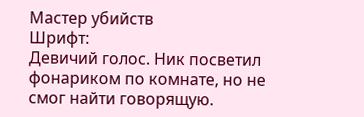Мастер убийств
Шрифт:
Девичий голос. Ник посветил фонариком по комнате, но не смог найти говорящую.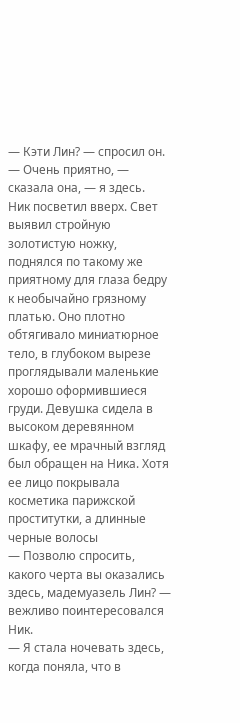— Кэти Лин? — спросил он.
— Очень приятно, — сказала она, — я здесь.
Ник посветил вверх. Свет выявил стройную золотистую ножку, поднялся по такому же приятному для глаза бедру к необычайно грязному платью. Оно плотно обтягивало миниатюрное тело, в глубоком вырезе проглядывали маленькие хорошо оформившиеся груди. Девушка сидела в высоком деревянном шкафу, ее мрачный взгляд был обращен на Ника. Хотя ее лицо покрывала косметика парижской проститутки, а длинные черные волосы
— Позволю спросить, какого черта вы оказались здесь, мадемуазель Лин? — вежливо поинтересовался Ник.
— Я стала ночевать здесь, когда поняла, что в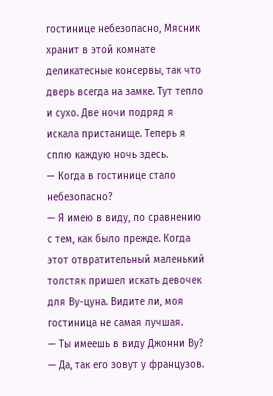гостинице небезопасно, Мясник хранит в этой комнате деликатесные консервы, так что дверь всегда на замке. Тут тепло и сухо. Две ночи подряд я искала пристанище. Теперь я сплю каждую ночь здесь.
— Когда в гостинице стало небезопасно?
— Я имею в виду, по сравнению с тем, как было прежде. Когда этот отвратительный маленький толстяк пришел искать девочек для Ву-цуна. Видите ли, моя гостиница не самая лучшая.
— Ты имеешь в виду Джонни Ву?
— Да, так его зовут у французов.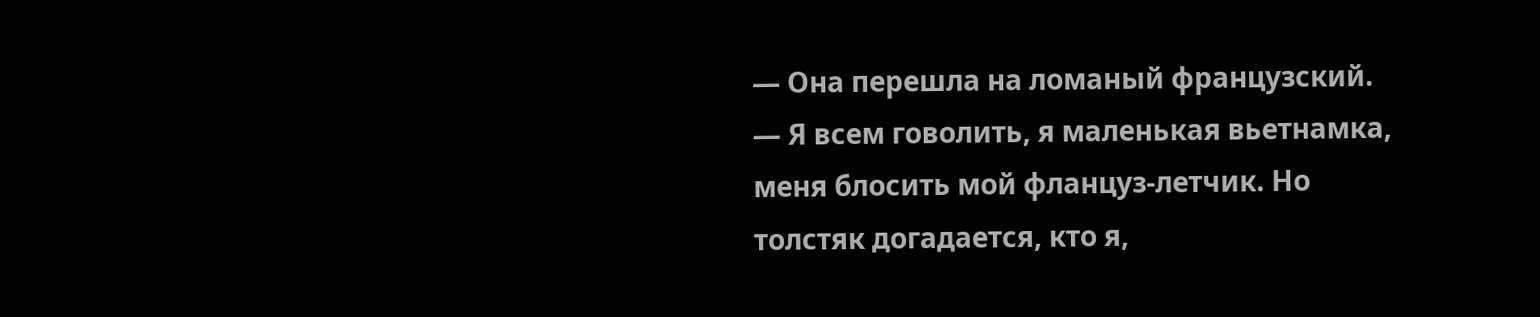— Она перешла на ломаный французский. — Я всем говолить, я маленькая вьетнамка, меня блосить мой фланцуз-летчик. Но толстяк догадается, кто я,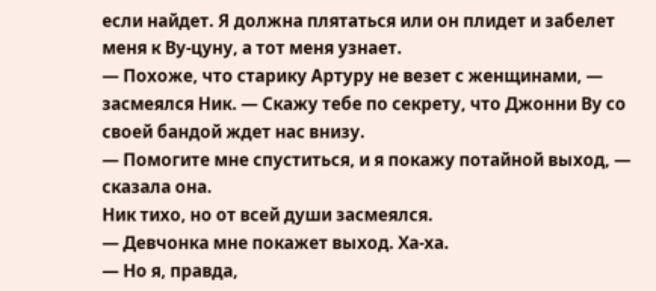если найдет. Я должна плятаться или он плидет и забелет меня к Ву-цуну, а тот меня узнает.
— Похоже, что старику Артуру не везет с женщинами, — засмеялся Ник. — Скажу тебе по секрету, что Джонни Ву со своей бандой ждет нас внизу.
— Помогите мне спуститься, и я покажу потайной выход, — сказала она.
Ник тихо, но от всей души засмеялся.
— Девчонка мне покажет выход. Ха-ха.
— Но я, правда,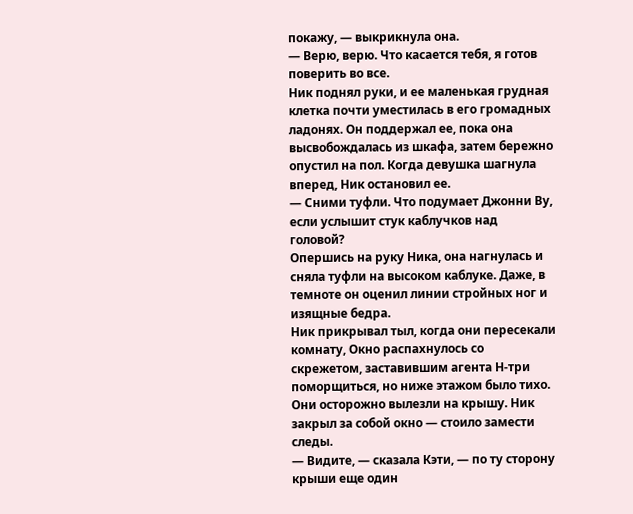покажу, — выкрикнула она.
— Верю, верю. Что касается тебя, я готов поверить во все.
Ник поднял руки, и ее маленькая грудная клетка почти уместилась в его громадных ладонях. Он поддержал ее, пока она высвобождалась из шкафа, затем бережно опустил на пол. Когда девушка шагнула вперед, Ник остановил ее.
— Сними туфли. Что подумает Джонни Ву, если услышит стук каблучков над головой?
Опершись на руку Ника, она нагнулась и сняла туфли на высоком каблуке. Даже, в темноте он оценил линии стройных ног и изящные бедра.
Ник прикрывал тыл, когда они пересекали комнату, Окно распахнулось со скрежетом, заставившим агента Н-три поморщиться, но ниже этажом было тихо. Они осторожно вылезли на крышу. Ник закрыл за собой окно — стоило замести следы.
— Видите, — сказала Кэти, — по ту сторону крыши еще один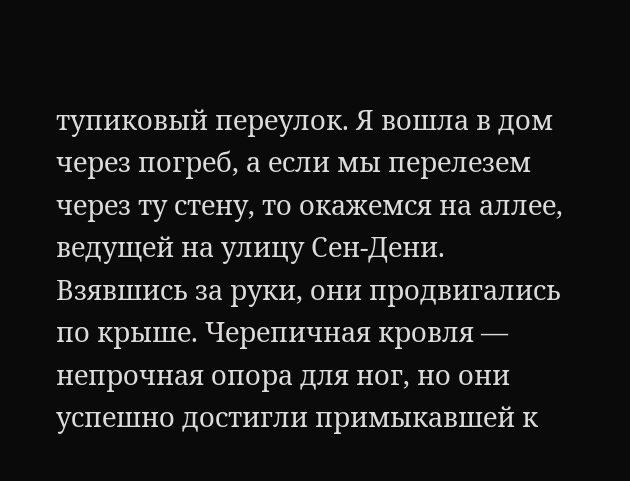тупиковый переулок. Я вошла в дом через погреб, а если мы перелезем через ту стену, то окажемся на аллее, ведущей на улицу Сен-Дени.
Взявшись за руки, они продвигались по крыше. Черепичная кровля — непрочная опора для ног, но они успешно достигли примыкавшей к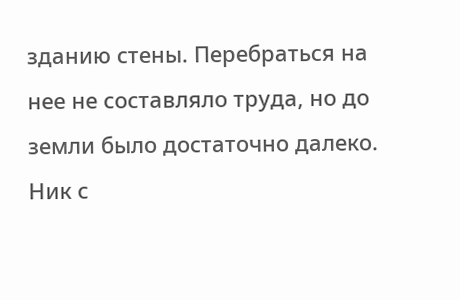зданию стены. Перебраться на нее не составляло труда, но до земли было достаточно далеко. Ник с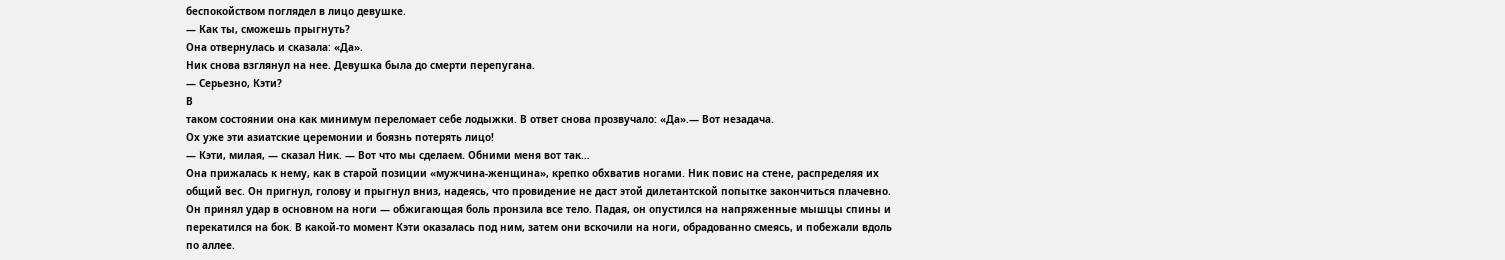беспокойством поглядел в лицо девушке.
— Как ты, сможешь прыгнуть?
Она отвернулась и сказала: «Да».
Ник снова взглянул на нее. Девушка была до смерти перепугана.
— Серьезно, Кэти?
В
таком состоянии она как минимум переломает себе лодыжки. В ответ снова прозвучало: «Да».— Вот незадача.
Ох уже эти азиатские церемонии и боязнь потерять лицо!
— Кэти, милая, — сказал Ник. — Вот что мы сделаем. Обними меня вот так…
Она прижалась к нему, как в старой позиции «мужчина-женщина», крепко обхватив ногами. Ник повис на стене, распределяя их общий вес. Он пригнул, голову и прыгнул вниз, надеясь, что провидение не даст этой дилетантской попытке закончиться плачевно.
Он принял удар в основном на ноги — обжигающая боль пронзила все тело. Падая, он опустился на напряженные мышцы спины и перекатился на бок. В какой-то момент Кэти оказалась под ним, затем они вскочили на ноги, обрадованно смеясь, и побежали вдоль по аллее.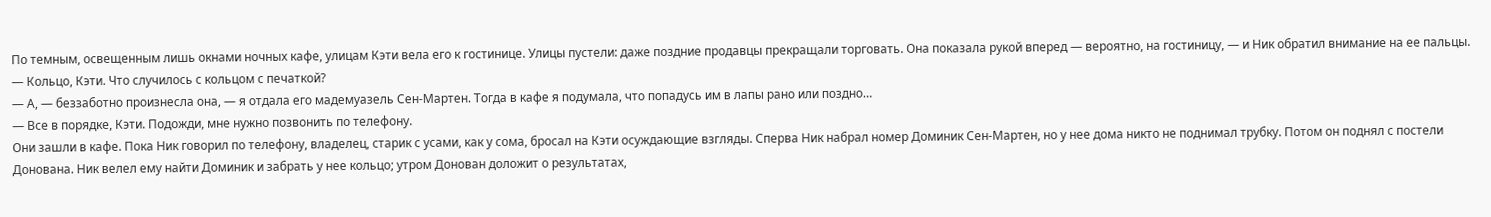По темным, освещенным лишь окнами ночных кафе, улицам Кэти вела его к гостинице. Улицы пустели: даже поздние продавцы прекращали торговать. Она показала рукой вперед — вероятно, на гостиницу, — и Ник обратил внимание на ее пальцы.
— Кольцо, Кэти. Что случилось с кольцом с печаткой?
— А, — беззаботно произнесла она, — я отдала его мадемуазель Сен-Мартен. Тогда в кафе я подумала, что попадусь им в лапы рано или поздно…
— Все в порядке, Кэти. Подожди, мне нужно позвонить по телефону.
Они зашли в кафе. Пока Ник говорил по телефону, владелец, старик с усами, как у сома, бросал на Кэти осуждающие взгляды. Сперва Ник набрал номер Доминик Сен-Мартен, но у нее дома никто не поднимал трубку. Потом он поднял с постели Донована. Ник велел ему найти Доминик и забрать у нее кольцо; утром Донован доложит о результатах,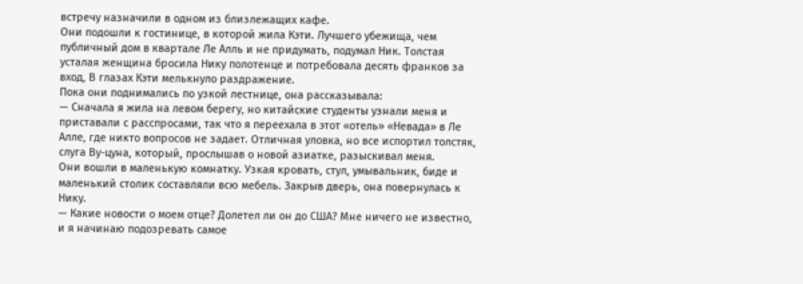встречу назначили в одном из близлежащих кафе.
Они подошли к гостинице, в которой жила Кэти. Лучшего убежища, чем публичный дом в квартале Ле Алль и не придумать, подумал Ник. Толстая усталая женщина бросила Нику полотенце и потребовала десять франков за вход, В глазах Кэти мелькнуло раздражение.
Пока они поднимались по узкой лестнице, она рассказывала:
— Сначала я жила на левом берегу, но китайские студенты узнали меня и приставали с расспросами, так что я переехала в этот «отель» «Невада» в Ле Алле, где никто вопросов не задает. Отличная уловка, но все испортил толстяк, слуга Ву-цуна, который, прослышав о новой азиатке, разыскивал меня.
Они вошли в маленькую комнатку. Узкая кровать, стул, умывальник, биде и маленький столик составляли всю мебель. Закрыв дверь, она повернулась к Нику.
— Какие новости о моем отце? Долетел ли он до США? Мне ничего не известно, и я начинаю подозревать самое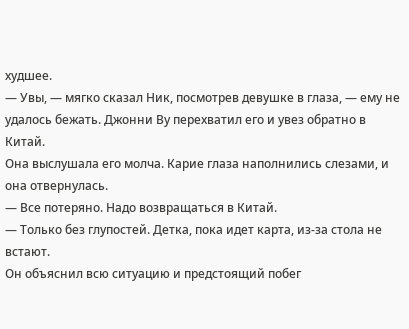худшее.
— Увы, — мягко сказал Ник, посмотрев девушке в глаза, — ему не удалось бежать. Джонни Ву перехватил его и увез обратно в Китай.
Она выслушала его молча. Карие глаза наполнились слезами, и она отвернулась.
— Все потеряно. Надо возвращаться в Китай.
— Только без глупостей. Детка, пока идет карта, из-за стола не встают.
Он объяснил всю ситуацию и предстоящий побег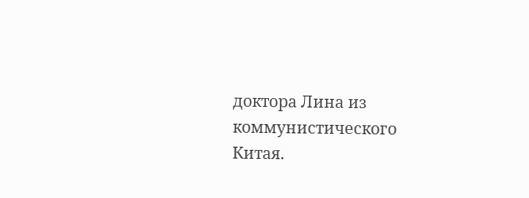доктора Лина из коммунистического Китая.